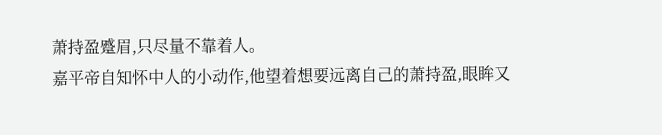萧持盈蹙眉,只尽量不靠着人。
嘉平帝自知怀中人的小动作,他望着想要远离自己的萧持盈,眼眸又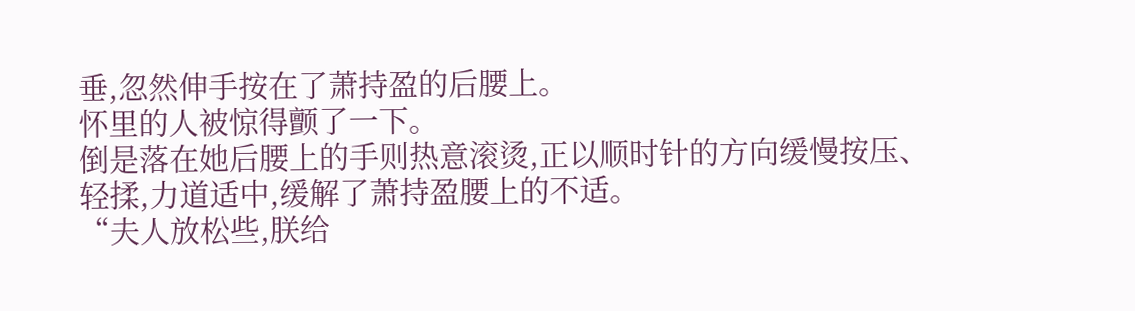垂,忽然伸手按在了萧持盈的后腰上。
怀里的人被惊得颤了一下。
倒是落在她后腰上的手则热意滚烫,正以顺时针的方向缓慢按压、轻揉,力道适中,缓解了萧持盈腰上的不适。
“夫人放松些,朕给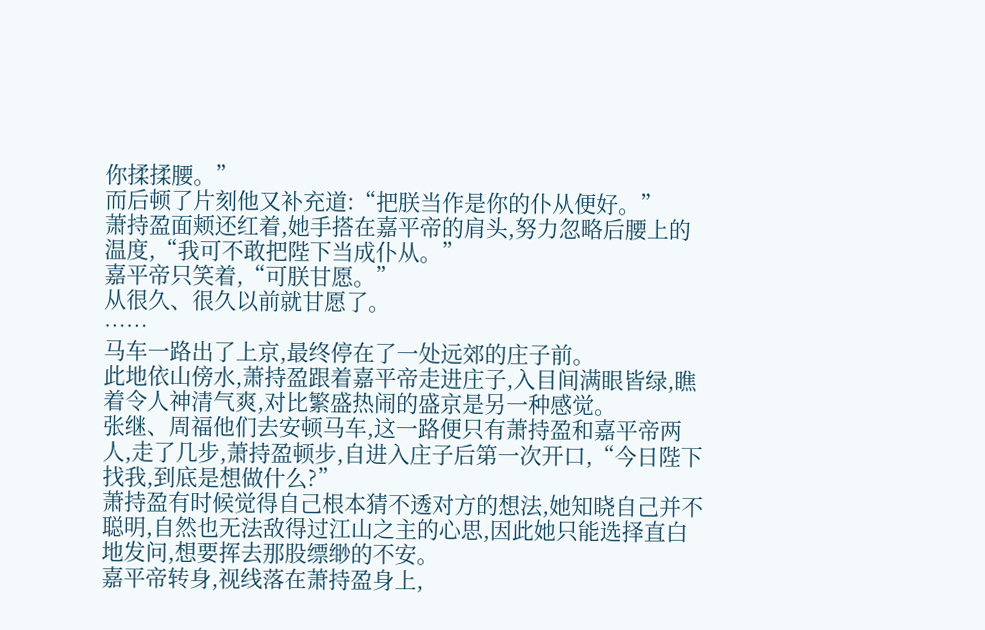你揉揉腰。”
而后顿了片刻他又补充道:“把朕当作是你的仆从便好。”
萧持盈面颊还红着,她手搭在嘉平帝的肩头,努力忽略后腰上的温度,“我可不敢把陛下当成仆从。”
嘉平帝只笑着,“可朕甘愿。”
从很久、很久以前就甘愿了。
……
马车一路出了上京,最终停在了一处远郊的庄子前。
此地依山傍水,萧持盈跟着嘉平帝走进庄子,入目间满眼皆绿,瞧着令人神清气爽,对比繁盛热闹的盛京是另一种感觉。
张继、周福他们去安顿马车,这一路便只有萧持盈和嘉平帝两人,走了几步,萧持盈顿步,自进入庄子后第一次开口,“今日陛下找我,到底是想做什么?”
萧持盈有时候觉得自己根本猜不透对方的想法,她知晓自己并不聪明,自然也无法敌得过江山之主的心思,因此她只能选择直白地发问,想要挥去那股缥缈的不安。
嘉平帝转身,视线落在萧持盈身上,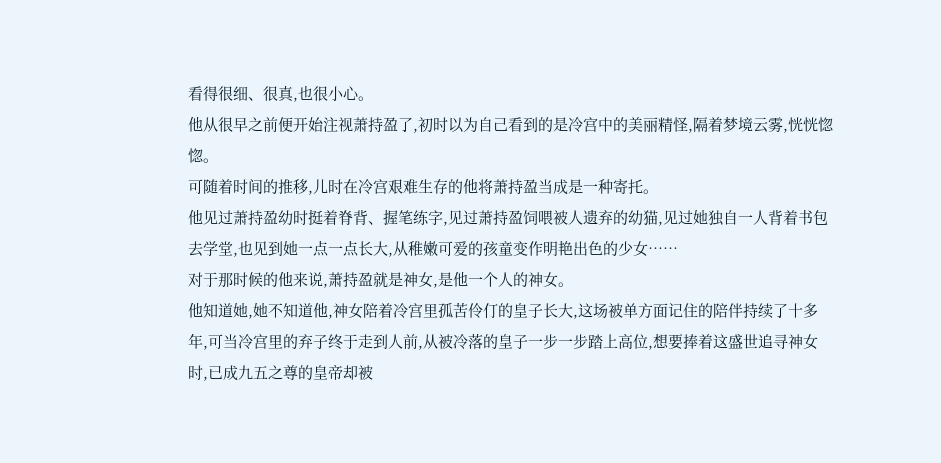看得很细、很真,也很小心。
他从很早之前便开始注视萧持盈了,初时以为自己看到的是冷宫中的美丽精怪,隔着梦境云雾,恍恍惚惚。
可随着时间的推移,儿时在冷宫艰难生存的他将萧持盈当成是一种寄托。
他见过萧持盈幼时挺着脊背、握笔练字,见过萧持盈饲喂被人遗弃的幼猫,见过她独自一人背着书包去学堂,也见到她一点一点长大,从稚嫩可爱的孩童变作明艳出色的少女……
对于那时候的他来说,萧持盈就是神女,是他一个人的神女。
他知道她,她不知道他,神女陪着冷宫里孤苦伶仃的皇子长大,这场被单方面记住的陪伴持续了十多年,可当冷宫里的弃子终于走到人前,从被冷落的皇子一步一步踏上高位,想要捧着这盛世追寻神女时,已成九五之尊的皇帝却被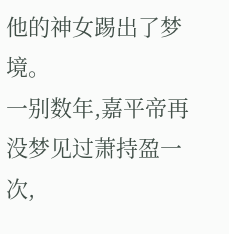他的神女踢出了梦境。
一别数年,嘉平帝再没梦见过萧持盈一次,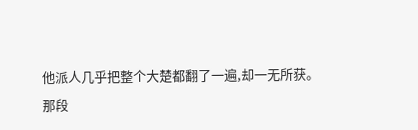他派人几乎把整个大楚都翻了一遍,却一无所获。
那段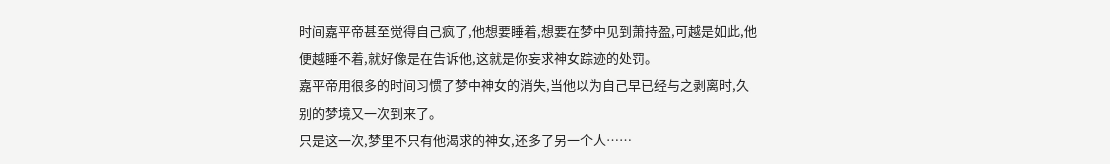时间嘉平帝甚至觉得自己疯了,他想要睡着,想要在梦中见到萧持盈,可越是如此,他便越睡不着,就好像是在告诉他,这就是你妄求神女踪迹的处罚。
嘉平帝用很多的时间习惯了梦中神女的消失,当他以为自己早已经与之剥离时,久别的梦境又一次到来了。
只是这一次,梦里不只有他渴求的神女,还多了另一个人……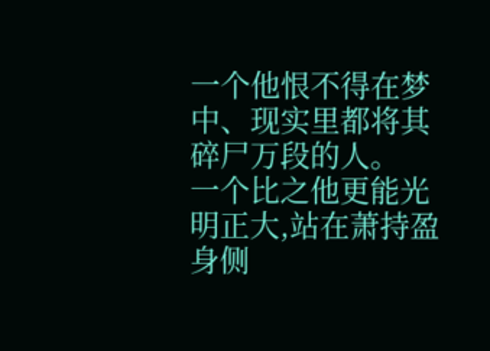一个他恨不得在梦中、现实里都将其碎尸万段的人。
一个比之他更能光明正大,站在萧持盈身侧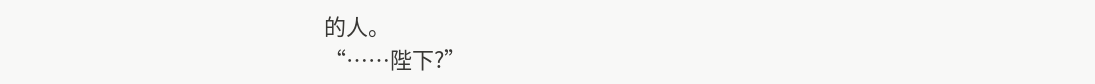的人。
“……陛下?”